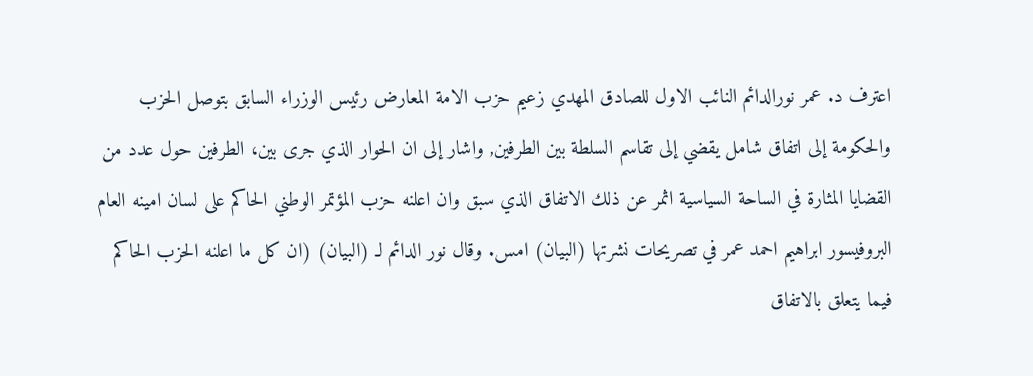اعترف د. عمر نورالدائم النائب الاول للصادق المهدي زعيم حزب الامة المعارض رئيس الوزراء السابق بتوصل الحزب والحكومة إلى اتفاق شامل يقضي إلى تقاسم السلطة بين الطرفين, واشار إلى ان الحوار الذي جرى بين، الطرفين حول عدد من القضايا المثارة في الساحة السياسية اثمر عن ذلك الاتفاق الذي سبق وان اعلنه حزب المؤتمر الوطني الحاكم على لسان امينه العام البروفيسور ابراهيم احمد عمر في تصريحات نشرتها (البيان) امس. وقال نور الدائم لـ (البيان) (ان كل ما اعلنه الحزب الحاكم فيما يتعلق بالاتفاق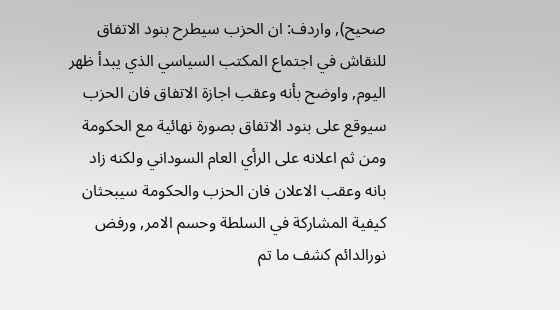صحيح), واردف: ان الحزب سيطرح بنود الاتفاق للنقاش في اجتماع المكتب السياسي الذي يبدأ ظهر اليوم, واوضح بأنه وعقب اجازة الاتفاق فان الحزب سيوقع على بنود الاتفاق بصورة نهائية مع الحكومة ومن ثم اعلانه على الرأي العام السوداني ولكنه زاد بانه وعقب الاعلان فان الحزب والحكومة سيبحثان كيفية المشاركة في السلطة وحسم الامر, ورفض نورالدائم كشف ما تم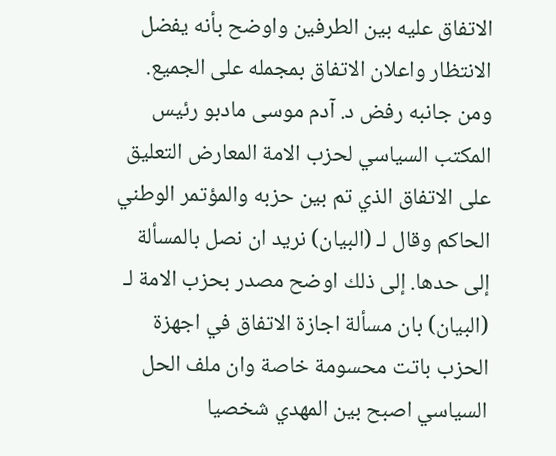الاتفاق عليه بين الطرفين واوضح بأنه يفضل الانتظار واعلان الاتفاق بمجمله على الجميع. ومن جانبه رفض د. آدم موسى مادبو رئيس المكتب السياسي لحزب الامة المعارض التعليق على الاتفاق الذي تم بين حزبه والمؤتمر الوطني الحاكم وقال لـ (البيان) نريد ان نصل بالمسألة إلى حدها. إلى ذلك اوضح مصدر بحزب الامة لـ (البيان) بان مسألة اجازة الاتفاق في اجهزة الحزب باتت محسومة خاصة وان ملف الحل السياسي اصبح بين المهدي شخصيا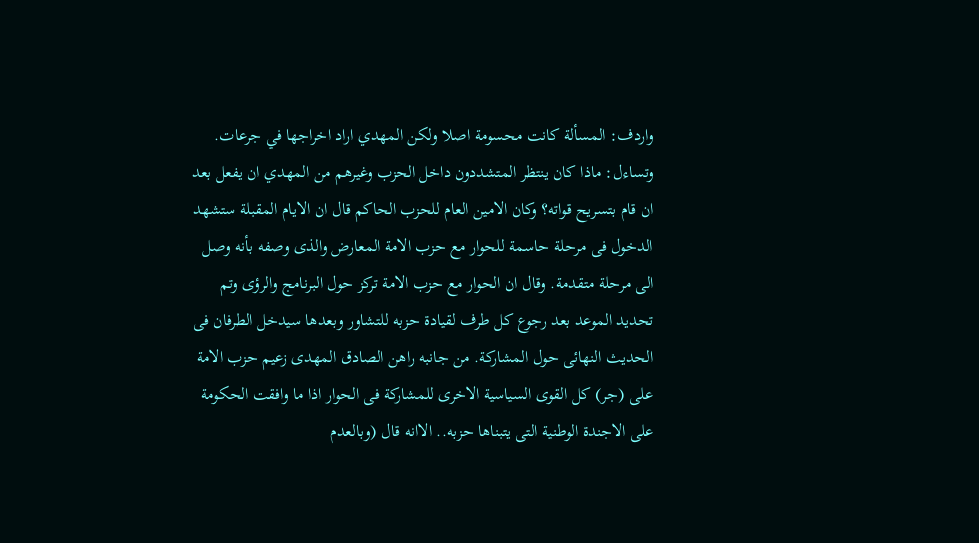واردف: المسألة كانت محسومة اصلا ولكن المهدي اراد اخراجها في جرعات. وتساءل: ماذا كان ينتظر المتشددون داخل الحزب وغيرهم من المهدي ان يفعل بعد ان قام بتسريح قواته؟ وكان الامين العام للحزب الحاكم قال ان الايام المقبلة ستشهد الدخول فى مرحلة حاسمة للحوار مع حزب الامة المعارض والذى وصفه بأنه وصل الى مرحلة متقدمة. وقال ان الحوار مع حزب الامة تركز حول البرنامج والرؤى وتم تحديد الموعد بعد رجوع كل طرف لقيادة حزبه للتشاور وبعدها سيدخل الطرفان فى الحديث النهائى حول المشاركة. من جانبه راهن الصادق المهدى زعيم حزب الامة على (جر) كل القوى السياسية الاخرى للمشاركة فى الحوار اذا ما وافقت الحكومة على الاجندة الوطنية التى يتبناها حزبه.. الاانه قال (وبالعدم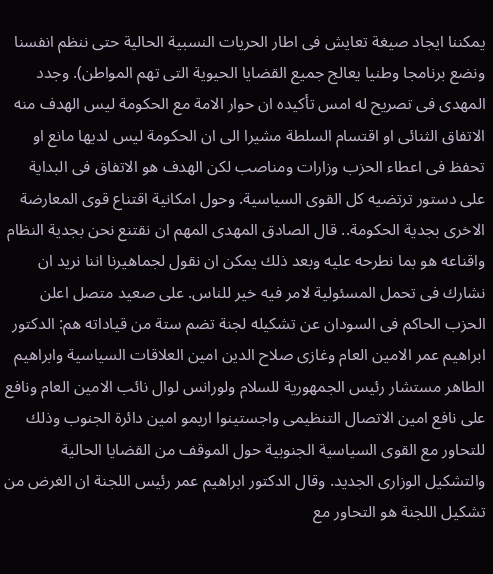يمكننا ايجاد صيغة تعايش فى اطار الحريات النسبية الحالية حتى ننظم انفسنا ونضع برنامجا وطنيا يعالج جميع القضايا الحيوية التى تهم المواطن). وجدد المهدى فى تصريح له امس تأكيده ان حوار الامة مع الحكومة ليس الهدف منه الاتفاق الثنائى او اقتسام السلطة مشيرا الى ان الحكومة ليس لديها مانع او تحفظ فى اعطاء الحزب وزارات ومناصب لكن الهدف هو الاتفاق فى البداية على دستور ترتضيه كل القوى السياسية. وحول امكانية اقتناع قوى المعارضة الاخرى بجدية الحكومة.. قال الصادق المهدى المهم ان نقتنع نحن بجدية النظام واقناعه هو بما نطرحه عليه وبعد ذلك يمكن ان نقول لجماهيرنا اننا نريد ان نشارك فى تحمل المسئولية لامر فيه خير للناس. على صعيد متصل اعلن الحزب الحاكم فى السودان عن تشكيله لجنة تضم ستة من قياداته هم: الدكتور ابراهيم عمر الامين العام وغازى صلاح الدين امين العلاقات السياسية وابراهيم الطاهر مستشار رئيس الجمهورية للسلام ولورانس لوال نائب الامين العام ونافع على نافع امين الاتصال التنظيمى واجستينوا اريمو امين دائرة الجنوب وذلك للتحاور مع القوى السياسية الجنوبية حول الموقف من القضايا الحالية والتشكيل الوزارى الجديد. وقال الدكتور ابراهيم عمر رئيس اللجنة ان الغرض من تشكيل اللجنة هو التحاور مع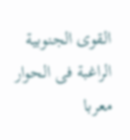القوى الجنوبية الراغبة فى الحوار معربا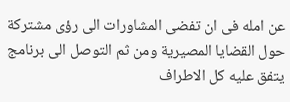عن امله فى ان تفضى المشاورات الى رؤى مشتركة حول القضايا المصيرية ومن ثم التوصل الى برنامج يتفق عليه كل الاطراف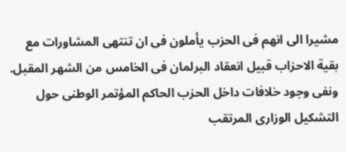مشيرا الى انهم فى الحزب يأملون فى ان تنتهى المشاورات مع بقية الاحزاب قبيل انعقاد البرلمان فى الخامس من الشهر المقبل. ونفى وجود خلافات داخل الحزب الحاكم المؤتمر الوطنى حول التشكيل الوزارى المرتقب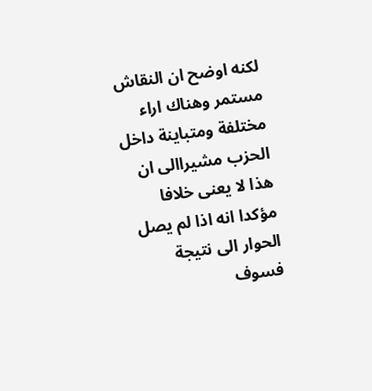لكنه اوضح ان النقاش مستمر وهناك اراء مختلفة ومتباينة داخل الحزب مشيراالى ان هذا لا يعنى خلافا مؤكدا انه اذا لم يصل الحوار الى نتيجة فسوف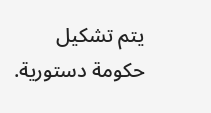يتم تشكيل حكومة دستورية.